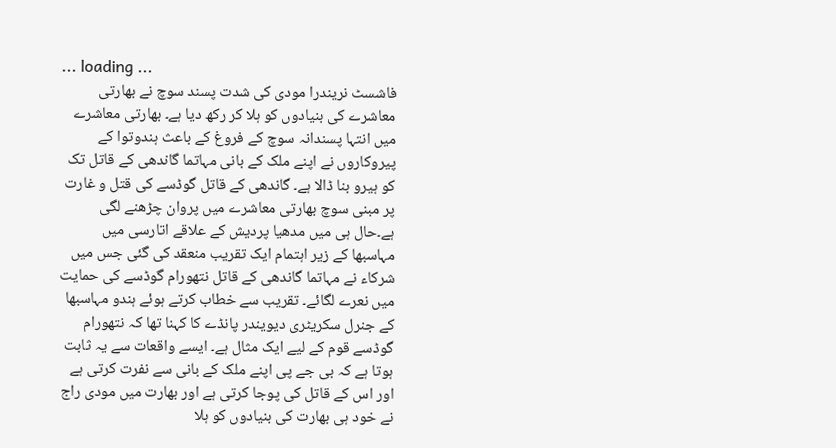... loading ...
فاشسٹ نریندرا مودی کی شدت پسند سوچ نے بھارتی معاشرے کی بنیادوں کو ہلا کر رکھ دیا ہے۔ بھارتی معاشرے میں انتہا پسندانہ سوچ کے فروغ کے باعث ہندوتوا کے پیروکاروں نے اپنے ملک کے بانی مہاتما گاندھی کے قاتل تک کو ہیرو بنا ڈالا ہے۔ گاندھی کے قاتل گوڈسے کی قتل و غارت پر مبنی سوچ بھارتی معاشرے میں پروان چڑھنے لگی ہے۔حال ہی میں مدھیا پردیش کے علاقے اتارسی میں مہاسبھا کے زیر اہتمام ایک تقریب منعقد کی گئی جس میں شرکاء نے مہاتما گاندھی کے قاتل نتھورام گوڈسے کی حمایت میں نعرے لگائے۔ تقریب سے خطاب کرتے ہوئے ہندو مہاسبھا کے جنرل سکریٹری دیویندر پانڈے کا کہنا تھا کہ نتھورام گوڈسے قوم کے لیے ایک مثال ہے۔ ایسے واقعات سے یہ ثابت ہوتا ہے کہ بی جے پی اپنے ملک کے بانی سے نفرت کرتی ہے اور اس کے قاتل کی پوجا کرتی ہے اور بھارت میں مودی راج نے خود ہی بھارت کی بنیادوں کو ہلا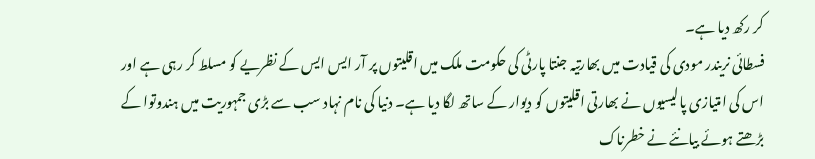کر رکھ دیا ہے۔
فسطائی نریندر مودی کی قیادت میں بھارتیہ جنتا پارٹی کی حکومت ملک میں اقلیتوں پر آر ایس ایس کے نظریے کو مسلط کر رہی ہے اور اس کی امتیازی پالیسیوں نے بھارتی اقلیتوں کو دیوار کے ساتھ لگا دیا ہے۔ دنیا کی نام نہاد سب سے بڑی جمہوریت میں ہندوتوا کے بڑھتے ہوئے بیانئے نے خطرناک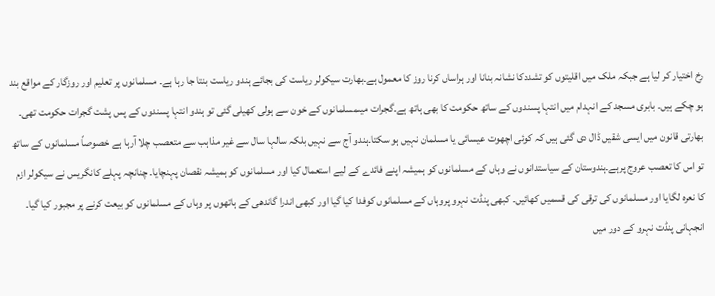رخ اختیار کر لیا ہے جبکہ ملک میں اقلیتوں کو تشددکا نشانہ بنانا اور ہراساں کرنا روز کا معمول ہے۔بھارت سیکولر ریاست کی بجائے ہندو ریاست بنتا جا رہا ہے۔ مسلمانوں پر تعلیم اور روزگار کے مواقع بند ہو چکے ہیں۔ بابری مسجد کے انہدام میں انتہا پسندوں کے ساتھ حکومت کا بھی ہاتھ ہے۔گجرات میںمسلمانوں کے خون سے ہولی کھیلی گئی تو ہندو انتہا پسندوں کے پس پشت گجرات حکومت تھی۔ بھارتی قانون میں ایسی شقیں ڈال دی گئی ہیں کہ کوئی اچھوت عیسائی یا مسلمان نہیں ہو سکتا۔ہندو آج سے نہیں بلکہ سالہا سال سے غیر مذاہب سے متعصب چلا آرہا ہے خصوصاً مسلمانوں کے ساتھ تو اس کا تعصب عروج پرہے۔ہندوستان کے سیاستدانوں نے وہاں کے مسلمانوں کو ہمیشہ اپنے فائدے کے لیے استعمال کیا اور مسلمانوں کو ہمیشہ نقصان پہنچایا۔ چنانچہ پہلے کانگریس نے سیکولر ازم کا نعرہ لگایا اور مسلمانوں کی ترقی کی قسمیں کھائیں۔ کبھی پنڈت نہرو پروہاں کے مسلمانوں کوفدا کیا گیا اور کبھی اندرا گاندھی کے ہاتھوں پر وہاں کے مسلمانوں کو بیعت کرنے پر مجبور کیا گیا۔
انجہانی پنڈت نہرو کے دور میں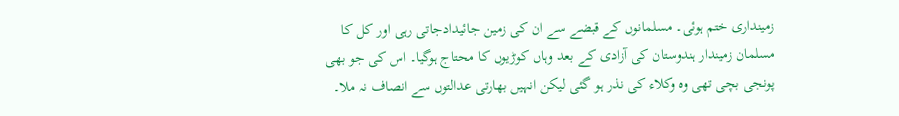زمینداری ختم ہوئی۔ مسلمانوں کے قبضے سے ان کی زمین جائیدادجاتی رہی اور کل کا مسلمان زمیندار ہندوستان کی آزادی کے بعد وہاں کوڑیوں کا محتاج ہوگیا۔ اس کی جو بھی پونجی بچی تھی وہ وکلاء کی نذر ہو گئی لیکن انہیں بھارتی عدالتوں سے انصاف نہ ملا۔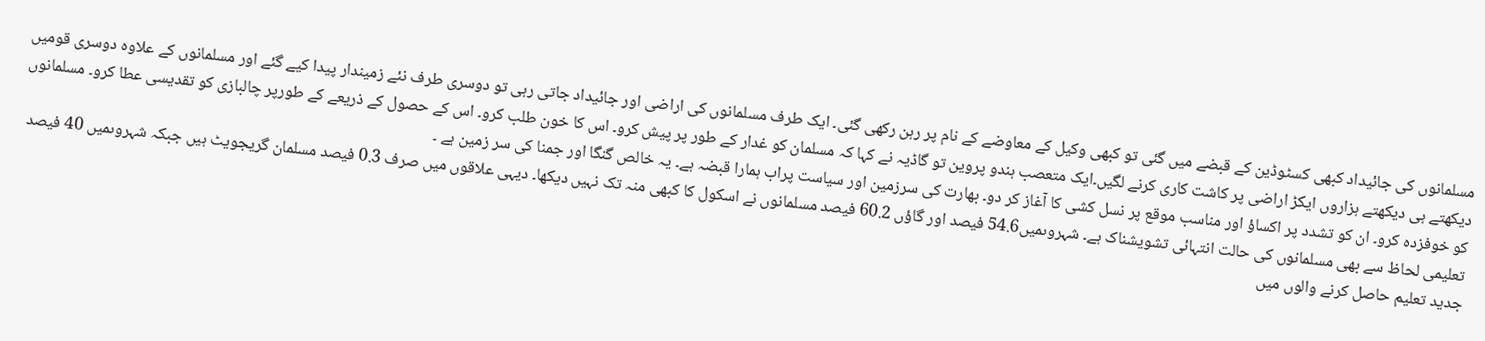مسلمانوں کی جائیداد کبھی کسٹوڈین کے قبضے میں گئی تو کبھی وکیل کے معاوضے کے نام پر رہن رکھی گئی۔ ایک طرف مسلمانوں کی اراضی اور جائیداد جاتی رہی تو دوسری طرف نئے زمیندار پیدا کیے گئے اور مسلمانوں کے علاوہ دوسری قومیں دیکھتے ہی دیکھتے ہزاروں ایکڑ اراضی پر کاشت کاری کرنے لگیں۔ایک متعصب ہندو پروین تو گاڈیہ نے کہا کہ مسلمان کو غدار کے طور پر پیش کرو۔ اس کا خون طلب کرو۔ اس کے حصول کے ذریعے کے طورپر چالبازی کو تقدیسی عطا کرو۔ مسلمانوں کو خوفزدہ کرو۔ ان کو تشدد پر اکساؤ اور مناسب موقع پر نسل کشی کا آغاز کر دو۔ بھارت کی سرزمین اور سیاست پراب ہمارا قبضہ ہے۔ یہ خالص گنگا اور جمنا کی سر زمین ہے ۔
تعلیمی لحاظ سے بھی مسلمانوں کی حالت انتہائی تشویشناک ہے۔ شہروںمیں54.6 فیصد اور گاؤں 60.2 فیصد مسلمانوں نے اسکول کا کبھی منہ تک نہیں دیکھا۔ دیہی علاقوں میں صرف 0.3 فیصد مسلمان گریجویٹ ہیں جبکہ شہروںمیں 40 فیصد جدید تعلیم حاصل کرنے والوں میں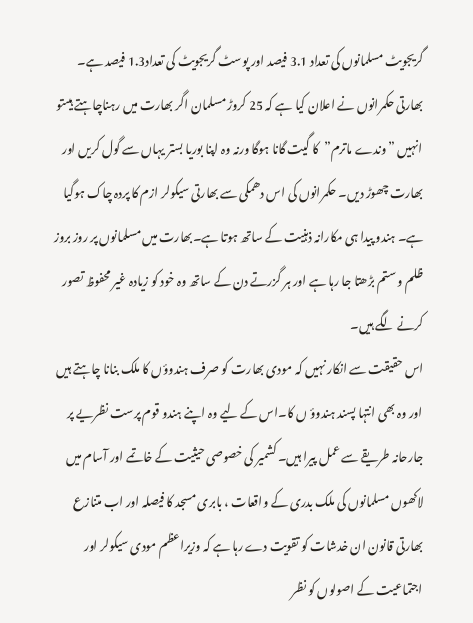گریجویٹ مسلمانوں کی تعداد 3.1 فیصد اور پوسٹ گریجویٹ کی تعداد1.3 فیصد ہے۔ بھارتی حکمرانوں نے اعلان کیا ہے کہ 25 کروڑ مسلمان اگر بھارت میں رہناچاہتے ہیںتو انہیں ”وندے ماترم”کا گیت گانا ہوگا ورنہ وہ اپنا بوریا بستر یہاں سے گول کریں اور بھارت چھوڑ دیں۔ حکمرانوں کی اس دھمکی سے بھارتی سیکولر ازم کا پردہ چاک ہوگیا ہے۔ ہندو پیدا ہی مکارانہ ذہنیت کے ساتھ ہوتا ہے۔بھارت میں مسلمانوں پر روز بروز ظلم و ستم بڑھتا جا رہا ہے اور ہر گزرتے دن کے ساتھ وہ خود کو زیادہ غیر محفوظ تصور کرنے لگے ہیں۔
اس حقیقت سے انکار نہیں کہ مودی بھارت کو صرف ہندوؤں کا ملک بنانا چاہتے ہیں اور وہ بھی انتہا پسند ہندوؤ ں کا۔اس کے لیے وہ اپنے ہندو قوم پرست نظریے پر جارحانہ طریقے سے عمل پیرا ہیں۔ کشمیر کی خصوصی حیثیت کے خاتمے اور آسام میں لاکھوں مسلمانوں کی ملک بدری کے واقعات ، بابری مسجد کا فیصلہ اور اب متنازع بھارتی قانون ان خدشات کو تقویت دے رہا ہے کہ وزیراعظم مودی سیکولر اور اجتماعیت کے اصولوں کو نظر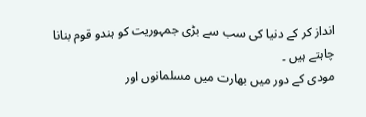انداز کر کے دنیا کی سب سے بڑی جمہوریت کو ہندو قوم بنانا چاہتے ہیں ۔
مودی کے دور میں بھارت میں مسلمانوں اور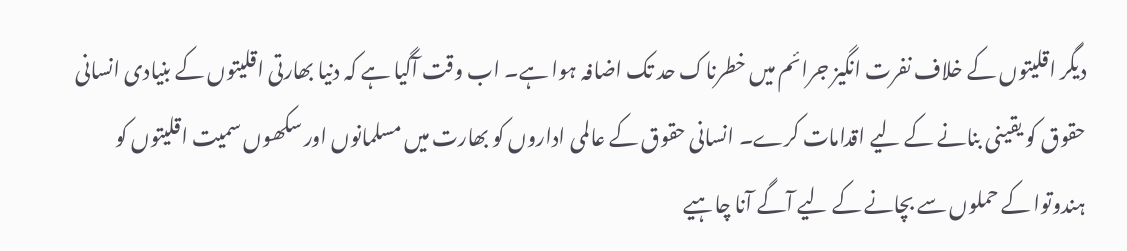دیگر اقلیتوں کے خلاف نفرت انگیز جرائم میں خطرناک حد تک اضافہ ہوا ہے۔ اب وقت آگیا ہے کہ دنیا بھارتی اقلیتوں کے بنیادی انسانی حقوق کو یقینی بنانے کے لیے اقدامات کرے۔ انسانی حقوق کے عالمی اداروں کو بھارت میں مسلمانوں اور سکھوں سمیت اقلیتوں کو ہندوتوا کے حملوں سے بچانے کے لیے آگے آنا چاہیے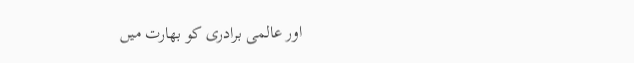اور عالمی برادری کو بھارت میں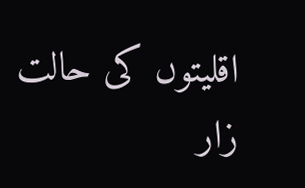اقلیتوں کی حالت زار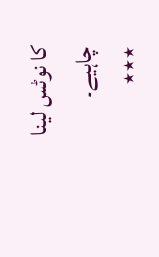کا نوٹس لینا چاہیے۔
٭٭٭